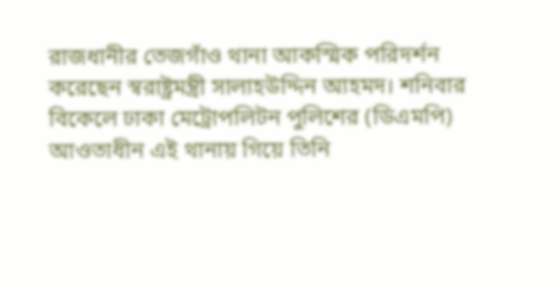রাজধানীর তেজগাঁও থানা আকস্মিক পরিদর্শন করেছেন স্বরাষ্ট্রমন্ত্রী সালাহউদ্দিন আহমদ। শনিবার বিকেলে ঢাকা মেট্রোপলিটন পুলিশের (ডিএমপি) আওতাধীন এই থানায় গিয়ে তিনি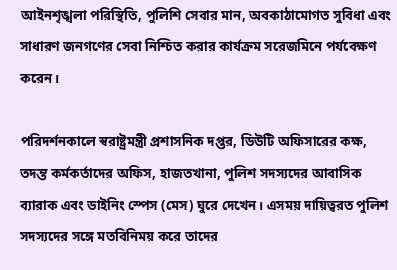আইনশৃঙ্খলা পরিস্থিতি, পুলিশি সেবার মান, অবকাঠামোগত সুবিধা এবং সাধারণ জনগণের সেবা নিশ্চিত করার কার্যক্রম সরেজমিনে পর্যবেক্ষণ করেন।

পরিদর্শনকালে স্বরাষ্ট্রমন্ত্রী প্রশাসনিক দপ্তর, ডিউটি অফিসারের কক্ষ, তদন্ত কর্মকর্তাদের অফিস, হাজতখানা, পুলিশ সদস্যদের আবাসিক ব্যারাক এবং ডাইনিং স্পেস (মেস) ঘুরে দেখেন। এসময় দায়িত্বরত পুলিশ সদস্যদের সঙ্গে মতবিনিময় করে তাদের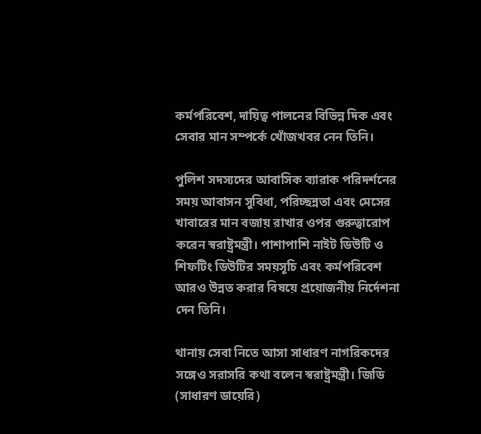কর্মপরিবেশ, দায়িত্ব পালনের বিভিন্ন দিক এবং সেবার মান সম্পর্কে খোঁজখবর নেন তিনি।

পুলিশ সদস্যদের আবাসিক ব্যারাক পরিদর্শনের সময় আবাসন সুবিধা, পরিচ্ছন্নতা এবং মেসের খাবারের মান বজায় রাখার ওপর গুরুত্বারোপ করেন স্বরাষ্ট্রমন্ত্রী। পাশাপাশি নাইট ডিউটি ও শিফটিং ডিউটির সময়সূচি এবং কর্মপরিবেশ আরও উন্নত করার বিষয়ে প্রয়োজনীয় নির্দেশনা দেন তিনি।

থানায় সেবা নিতে আসা সাধারণ নাগরিকদের সঙ্গেও সরাসরি কথা বলেন স্বরাষ্ট্রমন্ত্রী। জিডি (সাধারণ ডায়েরি)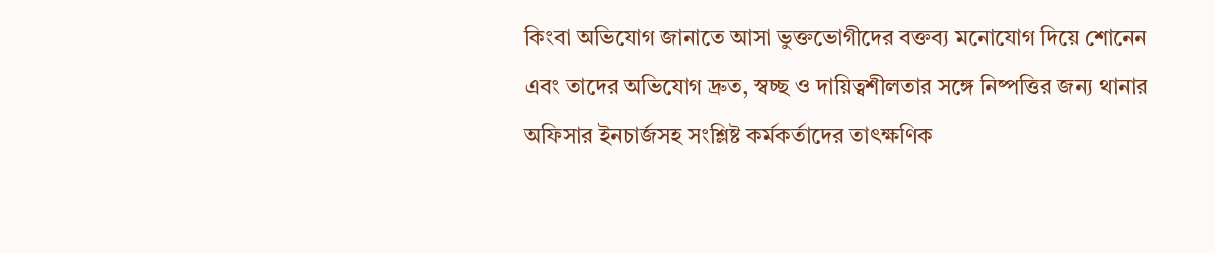কিংবা অভিযোগ জানাতে আসা ভুক্তভোগীদের বক্তব্য মনোযোগ দিয়ে শোনেন এবং তাদের অভিযোগ দ্রুত, স্বচ্ছ ও দায়িত্বশীলতার সঙ্গে নিষ্পত্তির জন্য থানার অফিসার ইনচার্জসহ সংশ্লিষ্ট কর্মকর্তাদের তাৎক্ষণিক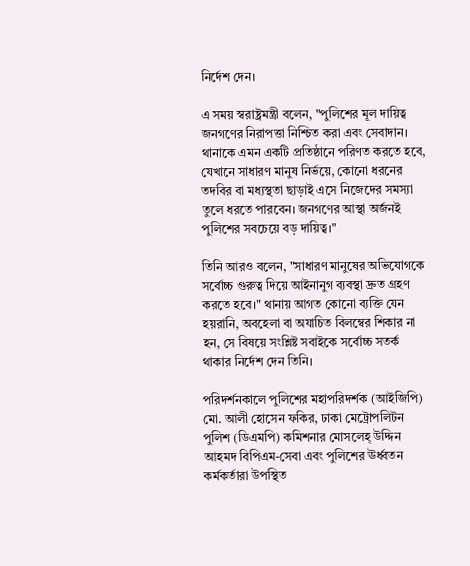নির্দেশ দেন।

এ সময় স্বরাষ্ট্রমন্ত্রী বলেন, "পুলিশের মূল দায়িত্ব জনগণের নিরাপত্তা নিশ্চিত করা এবং সেবাদান। থানাকে এমন একটি প্রতিষ্ঠানে পরিণত করতে হবে, যেখানে সাধারণ মানুষ নির্ভয়ে, কোনো ধরনের তদবির বা মধ্যস্থতা ছাড়াই এসে নিজেদের সমস্যা তুলে ধরতে পারবেন। জনগণের আস্থা অর্জনই পুলিশের সবচেয়ে বড় দায়িত্ব।"

তিনি আরও বলেন, "সাধারণ মানুষের অভিযোগকে সর্বোচ্চ গুরুত্ব দিয়ে আইনানুগ ব্যবস্থা দ্রুত গ্রহণ করতে হবে।" থানায় আগত কোনো ব্যক্তি যেন হয়রানি, অবহেলা বা অযাচিত বিলম্বের শিকার না হন, সে বিষয়ে সংশ্লিষ্ট সবাইকে সর্বোচ্চ সতর্ক থাকার নির্দেশ দেন তিনি।

পরিদর্শনকালে পুলিশের মহাপরিদর্শক (আইজিপি) মো. আলী হোসেন ফকির, ঢাকা মেট্রোপলিটন পুলিশ (ডিএমপি) কমিশনার মোসলেহ্ উদ্দিন আহমদ বিপিএম-সেবা এবং পুলিশের ঊর্ধ্বতন কর্মকর্তারা উপস্থিত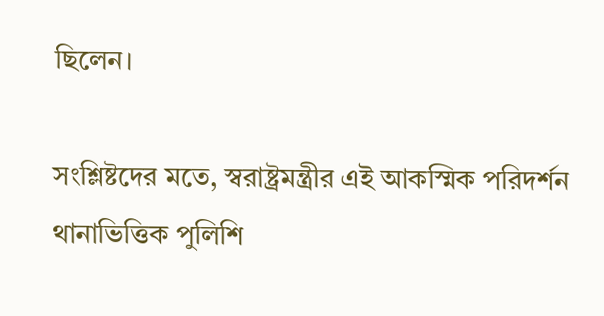ছিলেন।

সংশ্লিষ্টদের মতে, স্বরাষ্ট্রমন্ত্রীর এই আকস্মিক পরিদর্শন থানাভিত্তিক পুলিশি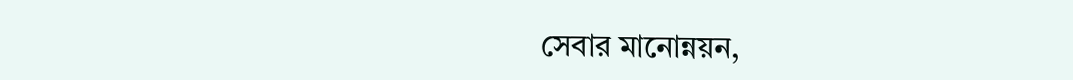সেবার মানোন্নয়ন,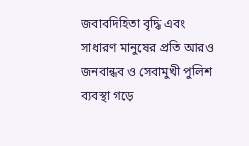জবাবদিহিতা বৃদ্ধি এবং সাধারণ মানুষের প্রতি আরও জনবান্ধব ও সেবামুখী পুলিশ ব্যবস্থা গড়ে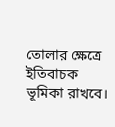তোলার ক্ষেত্রে ইতিবাচক ভূমিকা রাখবে।